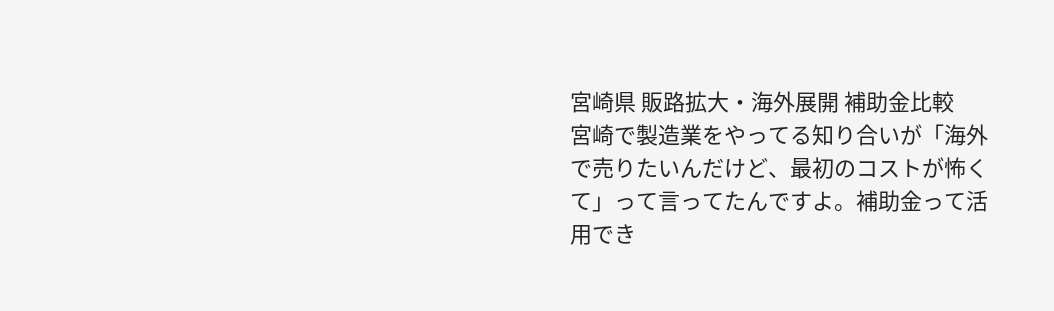宮崎県 販路拡大・海外展開 補助金比較
宮崎で製造業をやってる知り合いが「海外で売りたいんだけど、最初のコストが怖くて」って言ってたんですよ。補助金って活用でき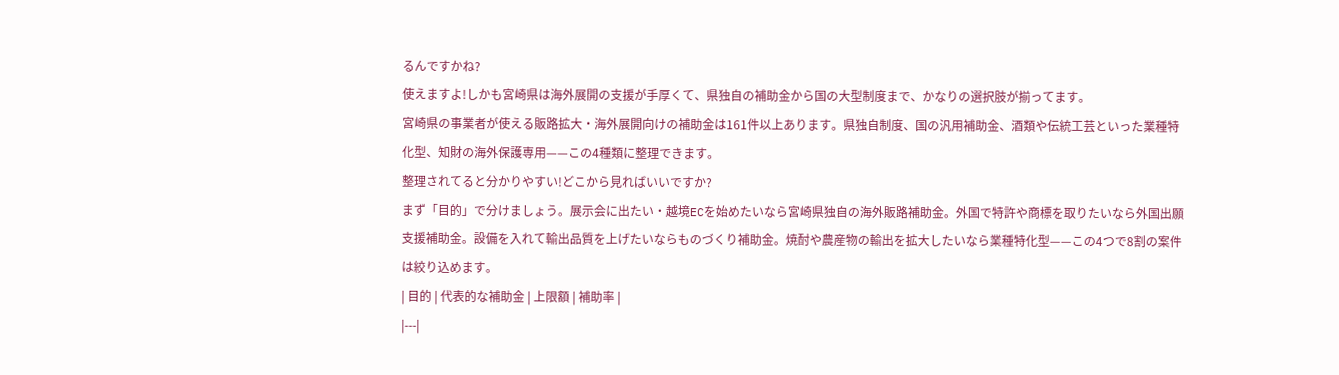るんですかね?
使えますよ!しかも宮崎県は海外展開の支援が手厚くて、県独自の補助金から国の大型制度まで、かなりの選択肢が揃ってます。
宮崎県の事業者が使える販路拡大・海外展開向けの補助金は161件以上あります。県独自制度、国の汎用補助金、酒類や伝統工芸といった業種特化型、知財の海外保護専用——この4種類に整理できます。
整理されてると分かりやすい!どこから見ればいいですか?
まず「目的」で分けましょう。展示会に出たい・越境ECを始めたいなら宮崎県独自の海外販路補助金。外国で特許や商標を取りたいなら外国出願支援補助金。設備を入れて輸出品質を上げたいならものづくり補助金。焼酎や農産物の輸出を拡大したいなら業種特化型——この4つで8割の案件は絞り込めます。
| 目的 | 代表的な補助金 | 上限額 | 補助率 |
|---|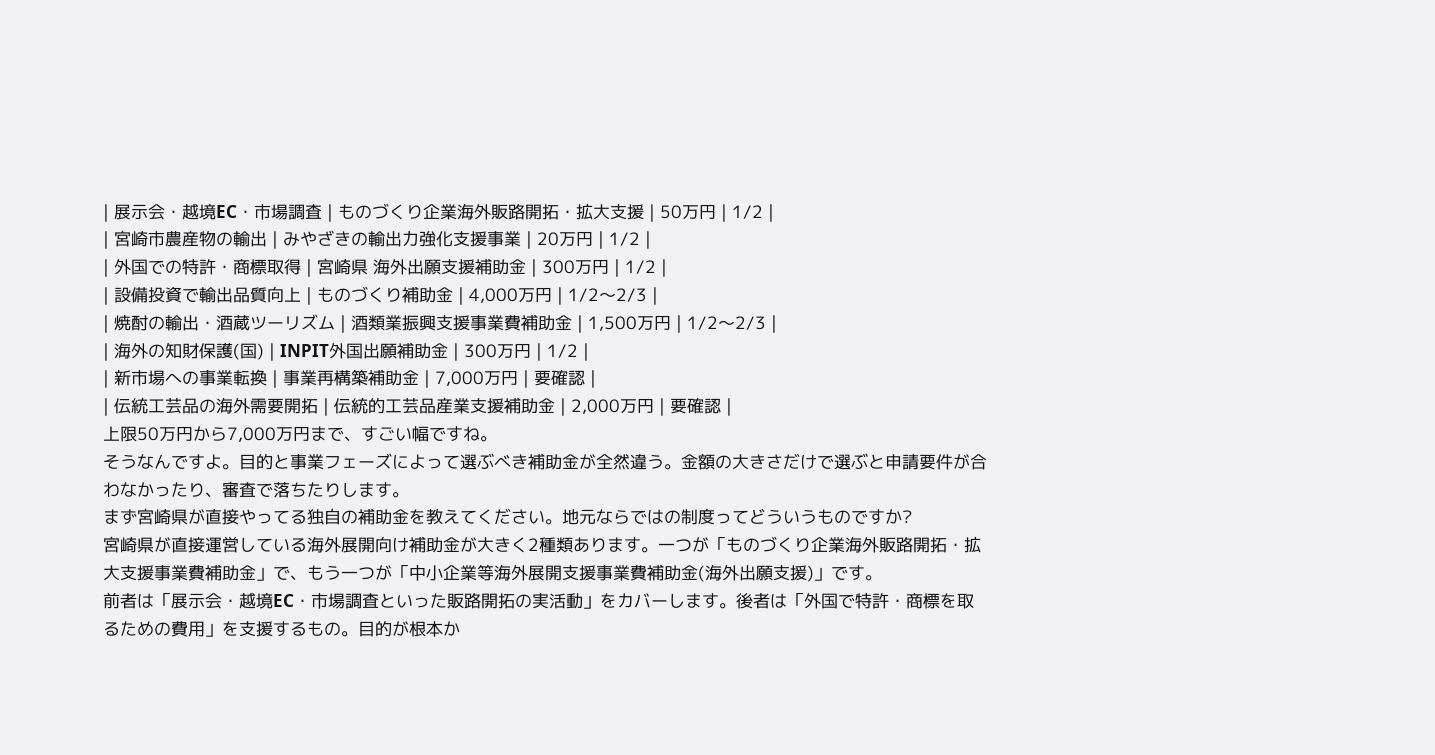| 展示会・越境EC・市場調査 | ものづくり企業海外販路開拓・拡大支援 | 50万円 | 1/2 |
| 宮崎市農産物の輸出 | みやざきの輸出力強化支援事業 | 20万円 | 1/2 |
| 外国での特許・商標取得 | 宮崎県 海外出願支援補助金 | 300万円 | 1/2 |
| 設備投資で輸出品質向上 | ものづくり補助金 | 4,000万円 | 1/2〜2/3 |
| 焼酎の輸出・酒蔵ツーリズム | 酒類業振興支援事業費補助金 | 1,500万円 | 1/2〜2/3 |
| 海外の知財保護(国) | INPIT外国出願補助金 | 300万円 | 1/2 |
| 新市場への事業転換 | 事業再構築補助金 | 7,000万円 | 要確認 |
| 伝統工芸品の海外需要開拓 | 伝統的工芸品産業支援補助金 | 2,000万円 | 要確認 |
上限50万円から7,000万円まで、すごい幅ですね。
そうなんですよ。目的と事業フェーズによって選ぶべき補助金が全然違う。金額の大きさだけで選ぶと申請要件が合わなかったり、審査で落ちたりします。
まず宮崎県が直接やってる独自の補助金を教えてください。地元ならではの制度ってどういうものですか?
宮崎県が直接運営している海外展開向け補助金が大きく2種類あります。一つが「ものづくり企業海外販路開拓・拡大支援事業費補助金」で、もう一つが「中小企業等海外展開支援事業費補助金(海外出願支援)」です。
前者は「展示会・越境EC・市場調査といった販路開拓の実活動」をカバーします。後者は「外国で特許・商標を取るための費用」を支援するもの。目的が根本か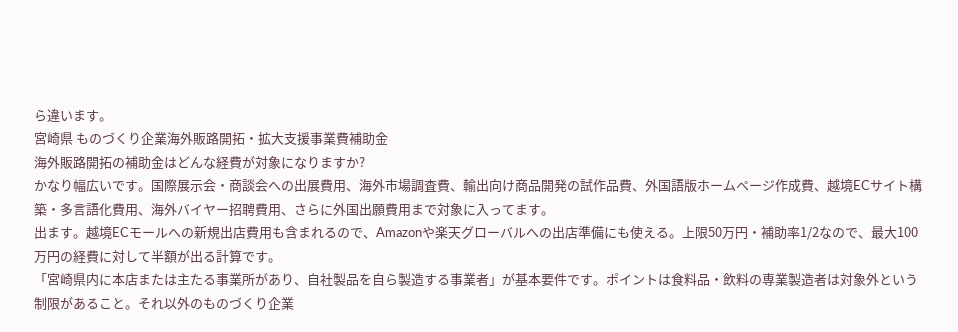ら違います。
宮崎県 ものづくり企業海外販路開拓・拡大支援事業費補助金
海外販路開拓の補助金はどんな経費が対象になりますか?
かなり幅広いです。国際展示会・商談会への出展費用、海外市場調査費、輸出向け商品開発の試作品費、外国語版ホームページ作成費、越境ECサイト構築・多言語化費用、海外バイヤー招聘費用、さらに外国出願費用まで対象に入ってます。
出ます。越境ECモールへの新規出店費用も含まれるので、Amazonや楽天グローバルへの出店準備にも使える。上限50万円・補助率1/2なので、最大100万円の経費に対して半額が出る計算です。
「宮崎県内に本店または主たる事業所があり、自社製品を自ら製造する事業者」が基本要件です。ポイントは食料品・飲料の専業製造者は対象外という制限があること。それ以外のものづくり企業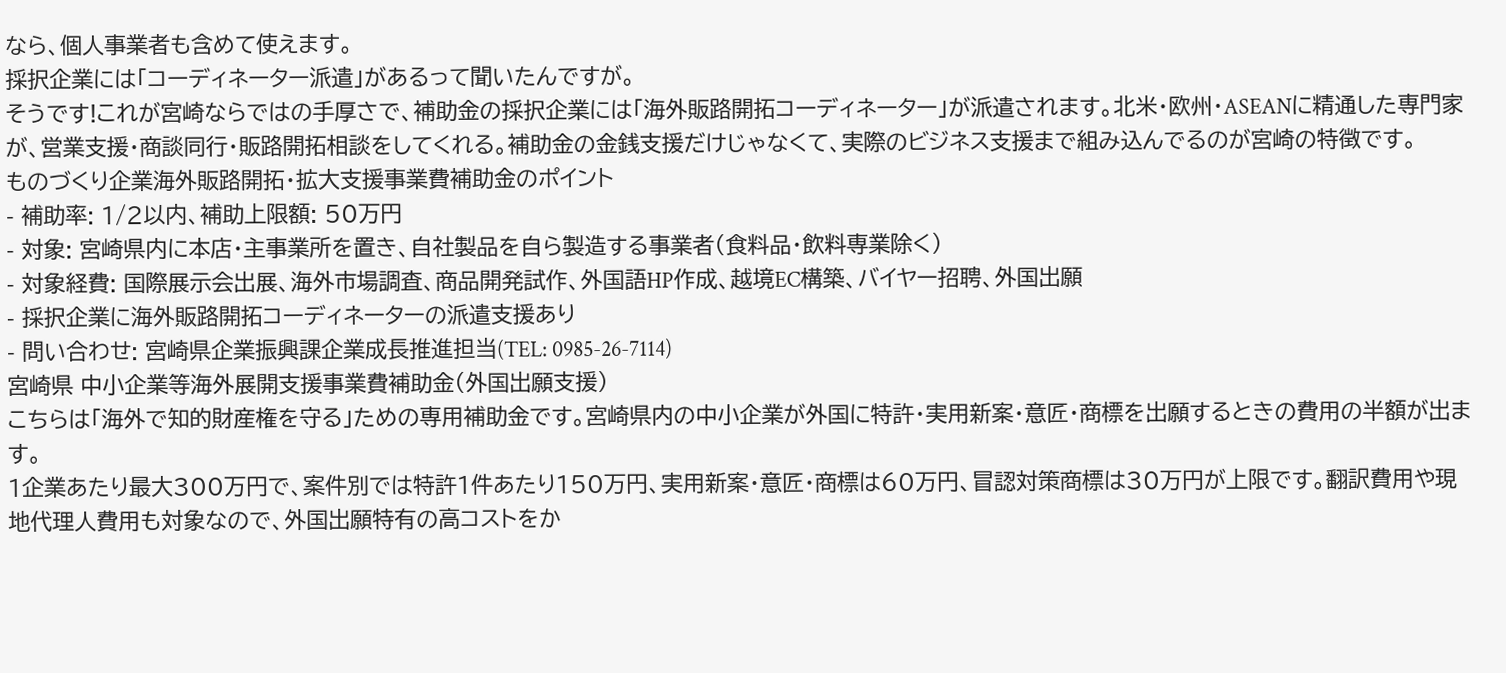なら、個人事業者も含めて使えます。
採択企業には「コーディネーター派遣」があるって聞いたんですが。
そうです!これが宮崎ならではの手厚さで、補助金の採択企業には「海外販路開拓コーディネーター」が派遣されます。北米・欧州・ASEANに精通した専門家が、営業支援・商談同行・販路開拓相談をしてくれる。補助金の金銭支援だけじゃなくて、実際のビジネス支援まで組み込んでるのが宮崎の特徴です。
ものづくり企業海外販路開拓・拡大支援事業費補助金のポイント
- 補助率: 1/2以内、補助上限額: 50万円
- 対象: 宮崎県内に本店・主事業所を置き、自社製品を自ら製造する事業者(食料品・飲料専業除く)
- 対象経費: 国際展示会出展、海外市場調査、商品開発試作、外国語HP作成、越境EC構築、バイヤー招聘、外国出願
- 採択企業に海外販路開拓コーディネーターの派遣支援あり
- 問い合わせ: 宮崎県企業振興課企業成長推進担当(TEL: 0985-26-7114)
宮崎県 中小企業等海外展開支援事業費補助金(外国出願支援)
こちらは「海外で知的財産権を守る」ための専用補助金です。宮崎県内の中小企業が外国に特許・実用新案・意匠・商標を出願するときの費用の半額が出ます。
1企業あたり最大300万円で、案件別では特許1件あたり150万円、実用新案・意匠・商標は60万円、冒認対策商標は30万円が上限です。翻訳費用や現地代理人費用も対象なので、外国出願特有の高コストをか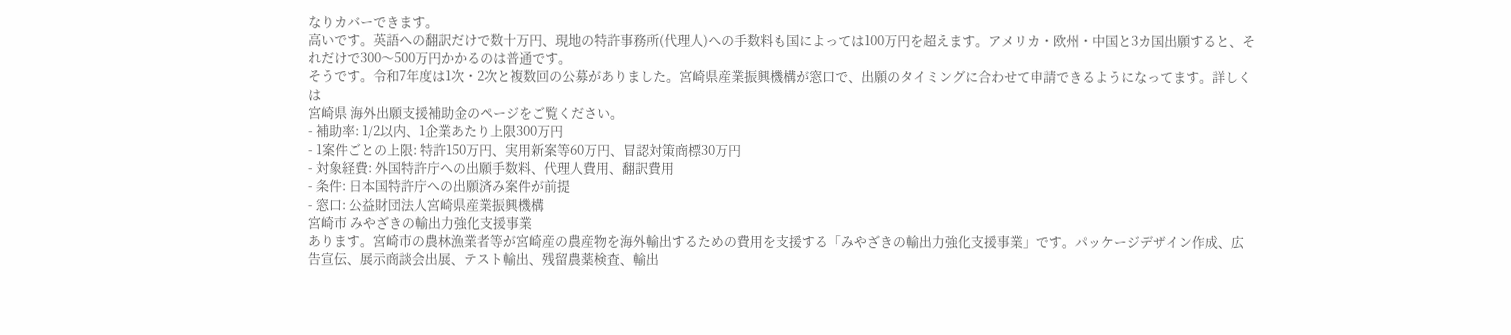なりカバーできます。
高いです。英語への翻訳だけで数十万円、現地の特許事務所(代理人)への手数料も国によっては100万円を超えます。アメリカ・欧州・中国と3カ国出願すると、それだけで300〜500万円かかるのは普通です。
そうです。令和7年度は1次・2次と複数回の公募がありました。宮崎県産業振興機構が窓口で、出願のタイミングに合わせて申請できるようになってます。詳しくは
宮崎県 海外出願支援補助金のページをご覧ください。
- 補助率: 1/2以内、1企業あたり上限300万円
- 1案件ごとの上限: 特許150万円、実用新案等60万円、冒認対策商標30万円
- 対象経費: 外国特許庁への出願手数料、代理人費用、翻訳費用
- 条件: 日本国特許庁への出願済み案件が前提
- 窓口: 公益財団法人宮崎県産業振興機構
宮崎市 みやざきの輸出力強化支援事業
あります。宮崎市の農林漁業者等が宮崎産の農産物を海外輸出するための費用を支援する「みやざきの輸出力強化支援事業」です。パッケージデザイン作成、広告宣伝、展示商談会出展、テスト輸出、残留農薬検査、輸出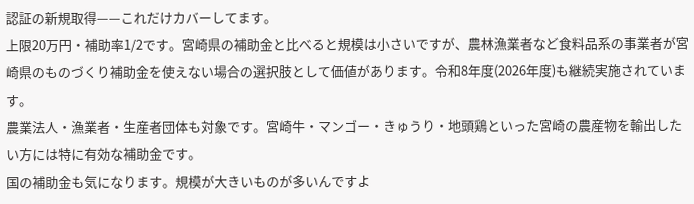認証の新規取得——これだけカバーしてます。
上限20万円・補助率1/2です。宮崎県の補助金と比べると規模は小さいですが、農林漁業者など食料品系の事業者が宮崎県のものづくり補助金を使えない場合の選択肢として価値があります。令和8年度(2026年度)も継続実施されています。
農業法人・漁業者・生産者団体も対象です。宮崎牛・マンゴー・きゅうり・地頭鶏といった宮崎の農産物を輸出したい方には特に有効な補助金です。
国の補助金も気になります。規模が大きいものが多いんですよ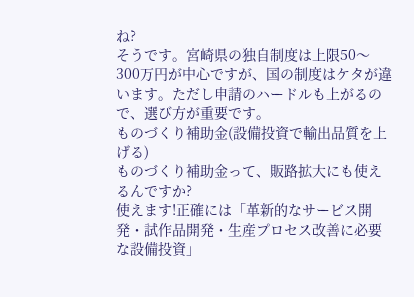ね?
そうです。宮崎県の独自制度は上限50〜300万円が中心ですが、国の制度はケタが違います。ただし申請のハードルも上がるので、選び方が重要です。
ものづくり補助金(設備投資で輸出品質を上げる)
ものづくり補助金って、販路拡大にも使えるんですか?
使えます!正確には「革新的なサービス開発・試作品開発・生産プロセス改善に必要な設備投資」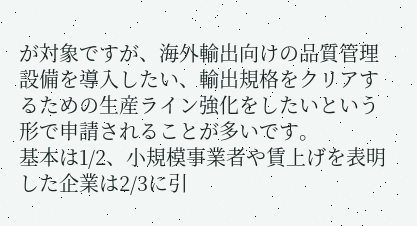が対象ですが、海外輸出向けの品質管理設備を導入したい、輸出規格をクリアするための生産ライン強化をしたいという形で申請されることが多いです。
基本は1/2、小規模事業者や賃上げを表明した企業は2/3に引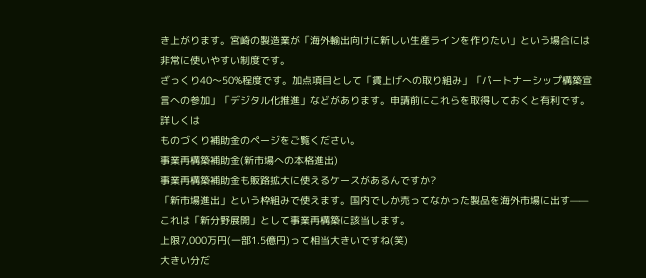き上がります。宮崎の製造業が「海外輸出向けに新しい生産ラインを作りたい」という場合には非常に使いやすい制度です。
ざっくり40〜50%程度です。加点項目として「賃上げへの取り組み」「パートナーシップ構築宣言への参加」「デジタル化推進」などがあります。申請前にこれらを取得しておくと有利です。詳しくは
ものづくり補助金のページをご覧ください。
事業再構築補助金(新市場への本格進出)
事業再構築補助金も販路拡大に使えるケースがあるんですか?
「新市場進出」という枠組みで使えます。国内でしか売ってなかった製品を海外市場に出す——これは「新分野展開」として事業再構築に該当します。
上限7,000万円(一部1.5億円)って相当大きいですね(笑)
大きい分だ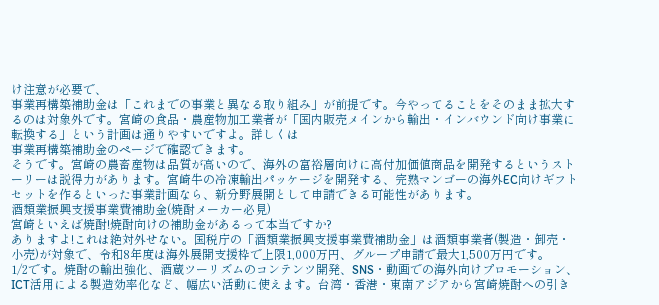け注意が必要で、
事業再構築補助金は「これまでの事業と異なる取り組み」が前提です。今やってることをそのまま拡大するのは対象外です。宮崎の食品・農産物加工業者が「国内販売メインから輸出・インバウンド向け事業に転換する」という計画は通りやすいですよ。詳しくは
事業再構築補助金のページで確認できます。
そうです。宮崎の農畜産物は品質が高いので、海外の富裕層向けに高付加価値商品を開発するというストーリーは説得力があります。宮崎牛の冷凍輸出パッケージを開発する、完熟マンゴーの海外EC向けギフトセットを作るといった事業計画なら、新分野展開として申請できる可能性があります。
酒類業振興支援事業費補助金(焼酎メーカー必見)
宮崎といえば焼酎!焼酎向けの補助金があるって本当ですか?
ありますよ!これは絶対外せない。国税庁の「酒類業振興支援事業費補助金」は酒類事業者(製造・卸売・小売)が対象で、令和8年度は海外展開支援枠で上限1,000万円、グループ申請で最大1,500万円です。
1/2です。焼酎の輸出強化、酒蔵ツーリズムのコンテンツ開発、SNS・動画での海外向けプロモーション、ICT活用による製造効率化など、幅広い活動に使えます。台湾・香港・東南アジアから宮崎焼酎への引き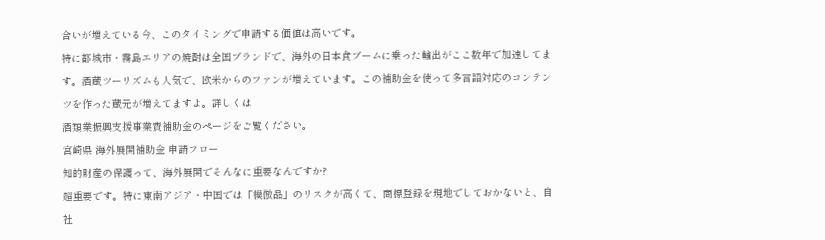合いが増えている今、このタイミングで申請する価値は高いです。
特に都城市・霧島エリアの焼酎は全国ブランドで、海外の日本食ブームに乗った輸出がここ数年で加速してます。酒蔵ツーリズムも人気で、欧米からのファンが増えています。この補助金を使って多言語対応のコンテンツを作った蔵元が増えてますよ。詳しくは
酒類業振興支援事業費補助金のページをご覧ください。
宮崎県 海外展開補助金 申請フロー
知的財産の保護って、海外展開でそんなに重要なんですか?
超重要です。特に東南アジア・中国では「模倣品」のリスクが高くて、商標登録を現地でしておかないと、自社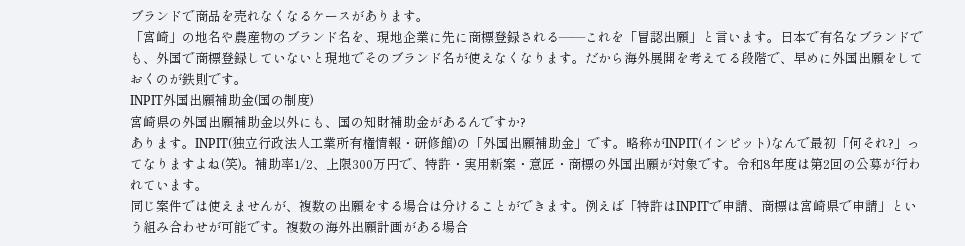ブランドで商品を売れなくなるケースがあります。
「宮崎」の地名や農産物のブランド名を、現地企業に先に商標登録される——これを「冒認出願」と言います。日本で有名なブランドでも、外国で商標登録していないと現地でそのブランド名が使えなくなります。だから海外展開を考えてる段階で、早めに外国出願をしておくのが鉄則です。
INPIT外国出願補助金(国の制度)
宮崎県の外国出願補助金以外にも、国の知財補助金があるんですか?
あります。INPIT(独立行政法人工業所有権情報・研修館)の「外国出願補助金」です。略称がINPIT(インピット)なんで最初「何それ?」ってなりますよね(笑)。補助率1/2、上限300万円で、特許・実用新案・意匠・商標の外国出願が対象です。令和8年度は第2回の公募が行われています。
同じ案件では使えませんが、複数の出願をする場合は分けることができます。例えば「特許はINPITで申請、商標は宮崎県で申請」という組み合わせが可能です。複数の海外出願計画がある場合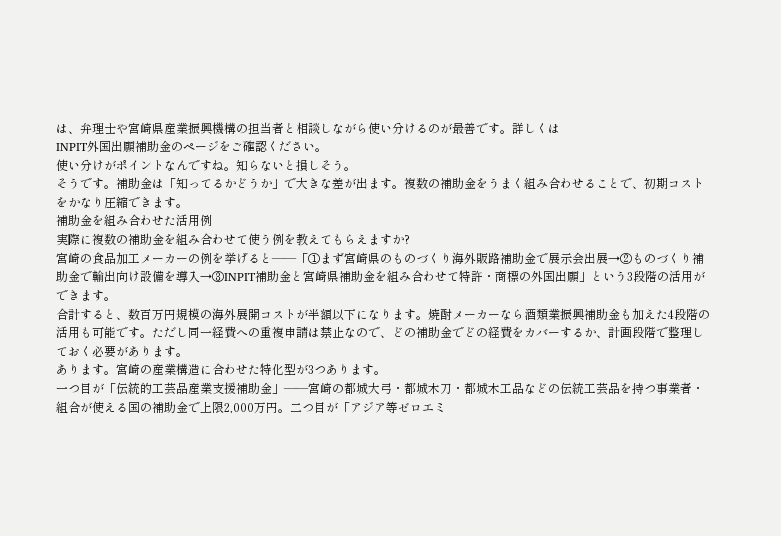は、弁理士や宮崎県産業振興機構の担当者と相談しながら使い分けるのが最善です。詳しくは
INPIT外国出願補助金のページをご確認ください。
使い分けがポイントなんですね。知らないと損しそう。
そうです。補助金は「知ってるかどうか」で大きな差が出ます。複数の補助金をうまく組み合わせることで、初期コストをかなり圧縮できます。
補助金を組み合わせた活用例
実際に複数の補助金を組み合わせて使う例を教えてもらえますか?
宮崎の食品加工メーカーの例を挙げると——「①まず宮崎県のものづくり海外販路補助金で展示会出展→②ものづくり補助金で輸出向け設備を導入→③INPIT補助金と宮崎県補助金を組み合わせて特許・商標の外国出願」という3段階の活用ができます。
合計すると、数百万円規模の海外展開コストが半額以下になります。焼酎メーカーなら酒類業振興補助金も加えた4段階の活用も可能です。ただし同一経費への重複申請は禁止なので、どの補助金でどの経費をカバーするか、計画段階で整理しておく必要があります。
あります。宮崎の産業構造に合わせた特化型が3つあります。
一つ目が「伝統的工芸品産業支援補助金」——宮崎の都城大弓・都城木刀・都城木工品などの伝統工芸品を持つ事業者・組合が使える国の補助金で上限2,000万円。二つ目が「アジア等ゼロエミ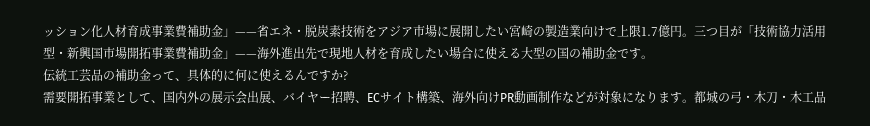ッション化人材育成事業費補助金」——省エネ・脱炭素技術をアジア市場に展開したい宮崎の製造業向けで上限1.7億円。三つ目が「技術協力活用型・新興国市場開拓事業費補助金」——海外進出先で現地人材を育成したい場合に使える大型の国の補助金です。
伝統工芸品の補助金って、具体的に何に使えるんですか?
需要開拓事業として、国内外の展示会出展、バイヤー招聘、ECサイト構築、海外向けPR動画制作などが対象になります。都城の弓・木刀・木工品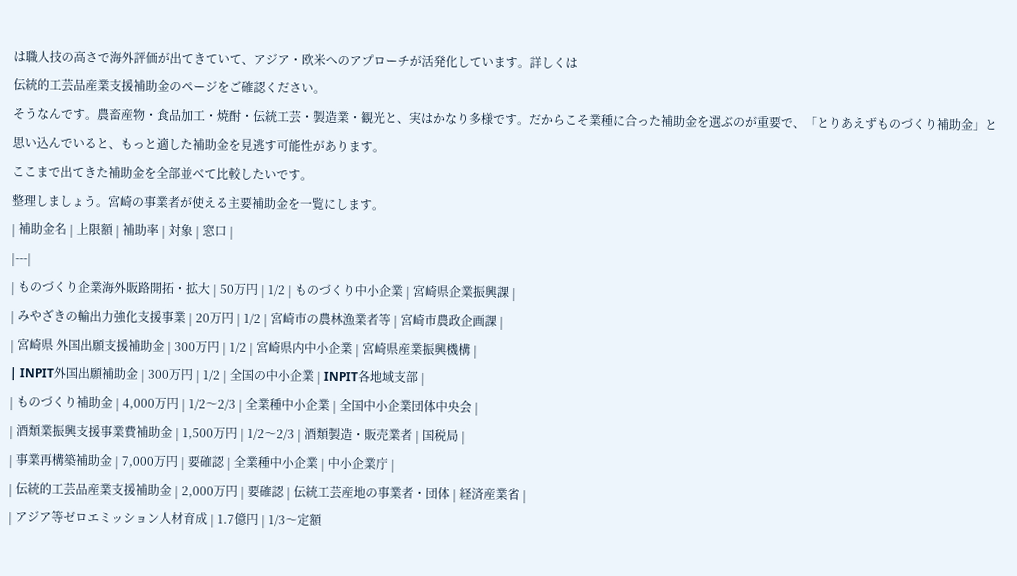は職人技の高さで海外評価が出てきていて、アジア・欧米へのアプローチが活発化しています。詳しくは
伝統的工芸品産業支援補助金のページをご確認ください。
そうなんです。農畜産物・食品加工・焼酎・伝統工芸・製造業・観光と、実はかなり多様です。だからこそ業種に合った補助金を選ぶのが重要で、「とりあえずものづくり補助金」と思い込んでいると、もっと適した補助金を見逃す可能性があります。
ここまで出てきた補助金を全部並べて比較したいです。
整理しましょう。宮崎の事業者が使える主要補助金を一覧にします。
| 補助金名 | 上限額 | 補助率 | 対象 | 窓口 |
|---|
| ものづくり企業海外販路開拓・拡大 | 50万円 | 1/2 | ものづくり中小企業 | 宮崎県企業振興課 |
| みやざきの輸出力強化支援事業 | 20万円 | 1/2 | 宮崎市の農林漁業者等 | 宮崎市農政企画課 |
| 宮崎県 外国出願支援補助金 | 300万円 | 1/2 | 宮崎県内中小企業 | 宮崎県産業振興機構 |
| INPIT外国出願補助金 | 300万円 | 1/2 | 全国の中小企業 | INPIT各地域支部 |
| ものづくり補助金 | 4,000万円 | 1/2〜2/3 | 全業種中小企業 | 全国中小企業団体中央会 |
| 酒類業振興支援事業費補助金 | 1,500万円 | 1/2〜2/3 | 酒類製造・販売業者 | 国税局 |
| 事業再構築補助金 | 7,000万円 | 要確認 | 全業種中小企業 | 中小企業庁 |
| 伝統的工芸品産業支援補助金 | 2,000万円 | 要確認 | 伝統工芸産地の事業者・団体 | 経済産業省 |
| アジア等ゼロエミッション人材育成 | 1.7億円 | 1/3〜定額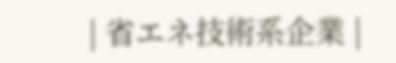| 省エネ技術系企業 |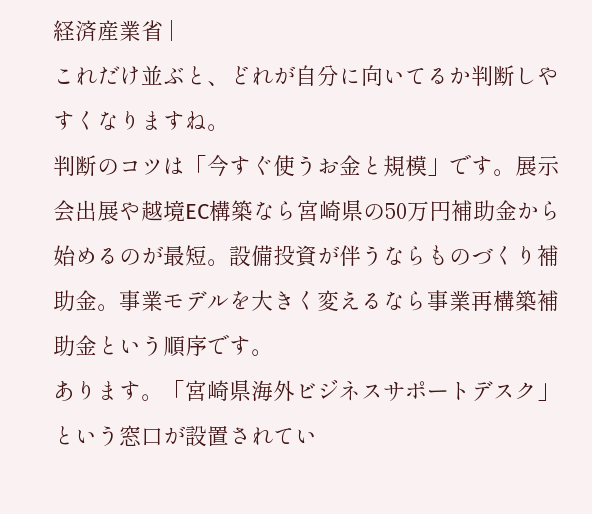経済産業省 |
これだけ並ぶと、どれが自分に向いてるか判断しやすくなりますね。
判断のコツは「今すぐ使うお金と規模」です。展示会出展や越境EC構築なら宮崎県の50万円補助金から始めるのが最短。設備投資が伴うならものづくり補助金。事業モデルを大きく変えるなら事業再構築補助金という順序です。
あります。「宮崎県海外ビジネスサポートデスク」という窓口が設置されてい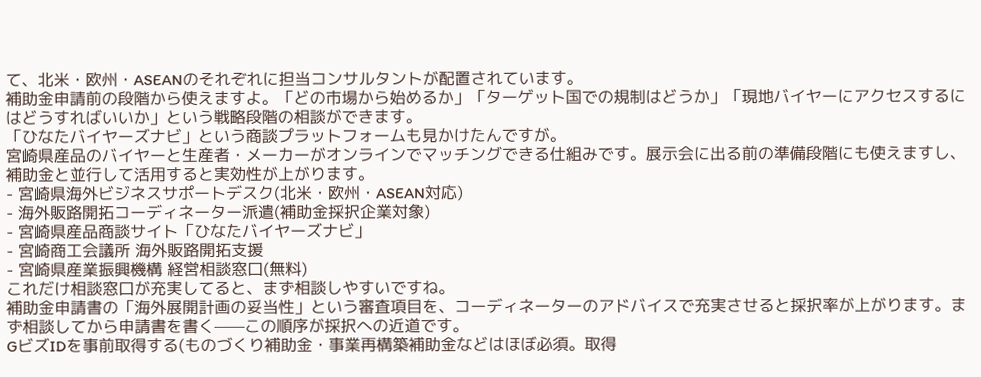て、北米・欧州・ASEANのそれぞれに担当コンサルタントが配置されています。
補助金申請前の段階から使えますよ。「どの市場から始めるか」「ターゲット国での規制はどうか」「現地バイヤーにアクセスするにはどうすればいいか」という戦略段階の相談ができます。
「ひなたバイヤーズナビ」という商談プラットフォームも見かけたんですが。
宮崎県産品のバイヤーと生産者・メーカーがオンラインでマッチングできる仕組みです。展示会に出る前の準備段階にも使えますし、補助金と並行して活用すると実効性が上がります。
- 宮崎県海外ビジネスサポートデスク(北米・欧州・ASEAN対応)
- 海外販路開拓コーディネーター派遣(補助金採択企業対象)
- 宮崎県産品商談サイト「ひなたバイヤーズナビ」
- 宮崎商工会議所 海外販路開拓支援
- 宮崎県産業振興機構 経営相談窓口(無料)
これだけ相談窓口が充実してると、まず相談しやすいですね。
補助金申請書の「海外展開計画の妥当性」という審査項目を、コーディネーターのアドバイスで充実させると採択率が上がります。まず相談してから申請書を書く——この順序が採択への近道です。
GビズIDを事前取得する(ものづくり補助金・事業再構築補助金などはほぼ必須。取得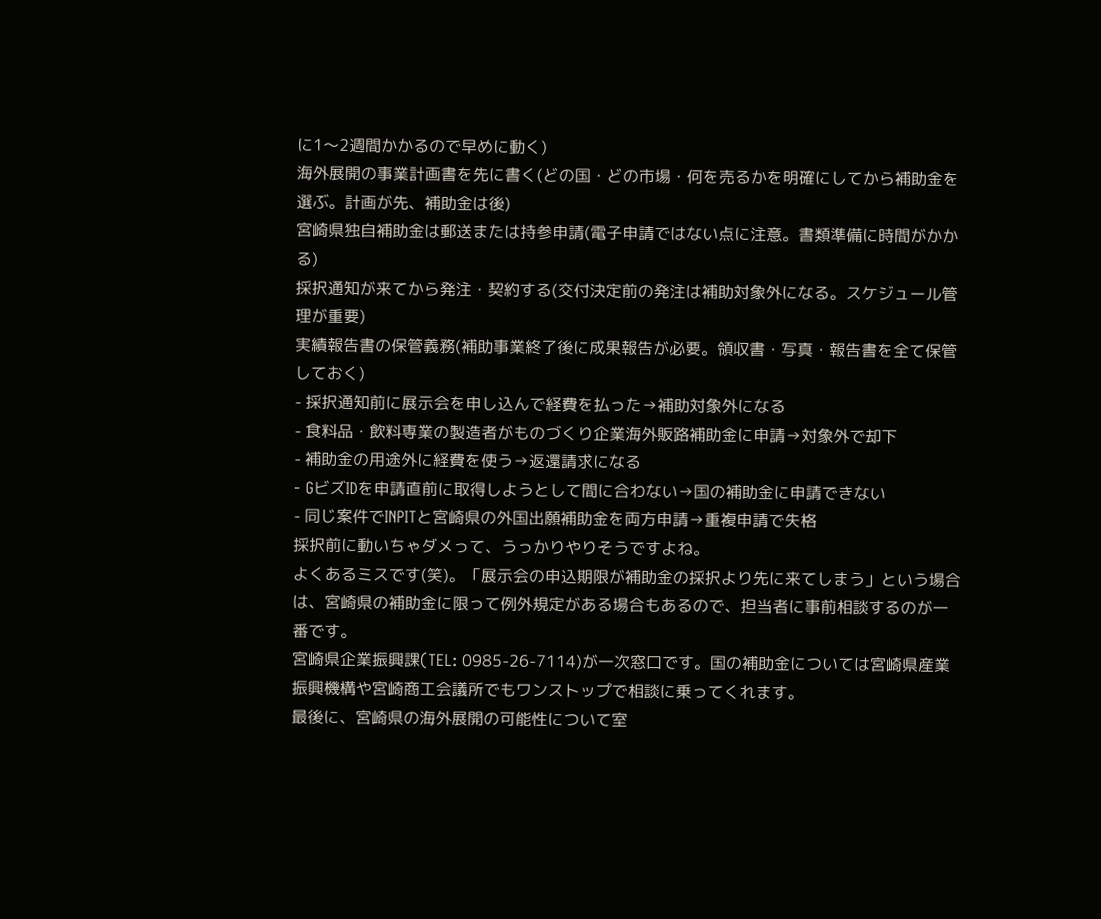に1〜2週間かかるので早めに動く)
海外展開の事業計画書を先に書く(どの国・どの市場・何を売るかを明確にしてから補助金を選ぶ。計画が先、補助金は後)
宮崎県独自補助金は郵送または持参申請(電子申請ではない点に注意。書類準備に時間がかかる)
採択通知が来てから発注・契約する(交付決定前の発注は補助対象外になる。スケジュール管理が重要)
実績報告書の保管義務(補助事業終了後に成果報告が必要。領収書・写真・報告書を全て保管しておく)
- 採択通知前に展示会を申し込んで経費を払った→補助対象外になる
- 食料品・飲料専業の製造者がものづくり企業海外販路補助金に申請→対象外で却下
- 補助金の用途外に経費を使う→返還請求になる
- GビズIDを申請直前に取得しようとして間に合わない→国の補助金に申請できない
- 同じ案件でINPITと宮崎県の外国出願補助金を両方申請→重複申請で失格
採択前に動いちゃダメって、うっかりやりそうですよね。
よくあるミスです(笑)。「展示会の申込期限が補助金の採択より先に来てしまう」という場合は、宮崎県の補助金に限って例外規定がある場合もあるので、担当者に事前相談するのが一番です。
宮崎県企業振興課(TEL: 0985-26-7114)が一次窓口です。国の補助金については宮崎県産業振興機構や宮崎商工会議所でもワンストップで相談に乗ってくれます。
最後に、宮崎県の海外展開の可能性について室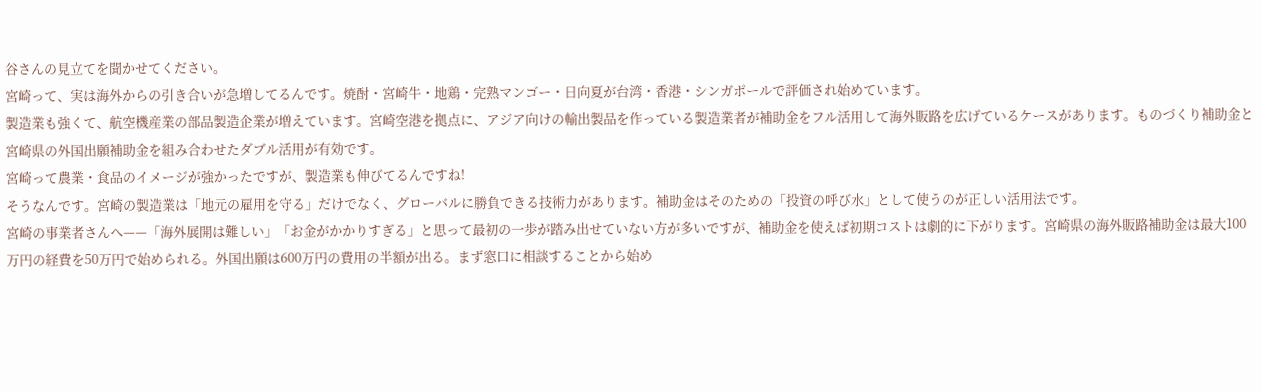谷さんの見立てを聞かせてください。
宮崎って、実は海外からの引き合いが急増してるんです。焼酎・宮崎牛・地鶏・完熟マンゴー・日向夏が台湾・香港・シンガポールで評価され始めています。
製造業も強くて、航空機産業の部品製造企業が増えています。宮崎空港を拠点に、アジア向けの輸出製品を作っている製造業者が補助金をフル活用して海外販路を広げているケースがあります。ものづくり補助金と宮崎県の外国出願補助金を組み合わせたダブル活用が有効です。
宮崎って農業・食品のイメージが強かったですが、製造業も伸びてるんですね!
そうなんです。宮崎の製造業は「地元の雇用を守る」だけでなく、グローバルに勝負できる技術力があります。補助金はそのための「投資の呼び水」として使うのが正しい活用法です。
宮崎の事業者さんへ——「海外展開は難しい」「お金がかかりすぎる」と思って最初の一歩が踏み出せていない方が多いですが、補助金を使えば初期コストは劇的に下がります。宮崎県の海外販路補助金は最大100万円の経費を50万円で始められる。外国出願は600万円の費用の半額が出る。まず窓口に相談することから始め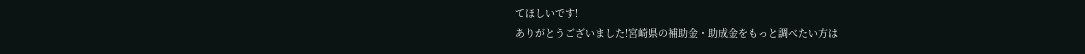てほしいです!
ありがとうございました!宮崎県の補助金・助成金をもっと調べたい方は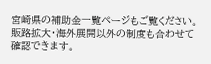宮崎県の補助金一覧ページもご覧ください。販路拡大・海外展開以外の制度も合わせて確認できます。